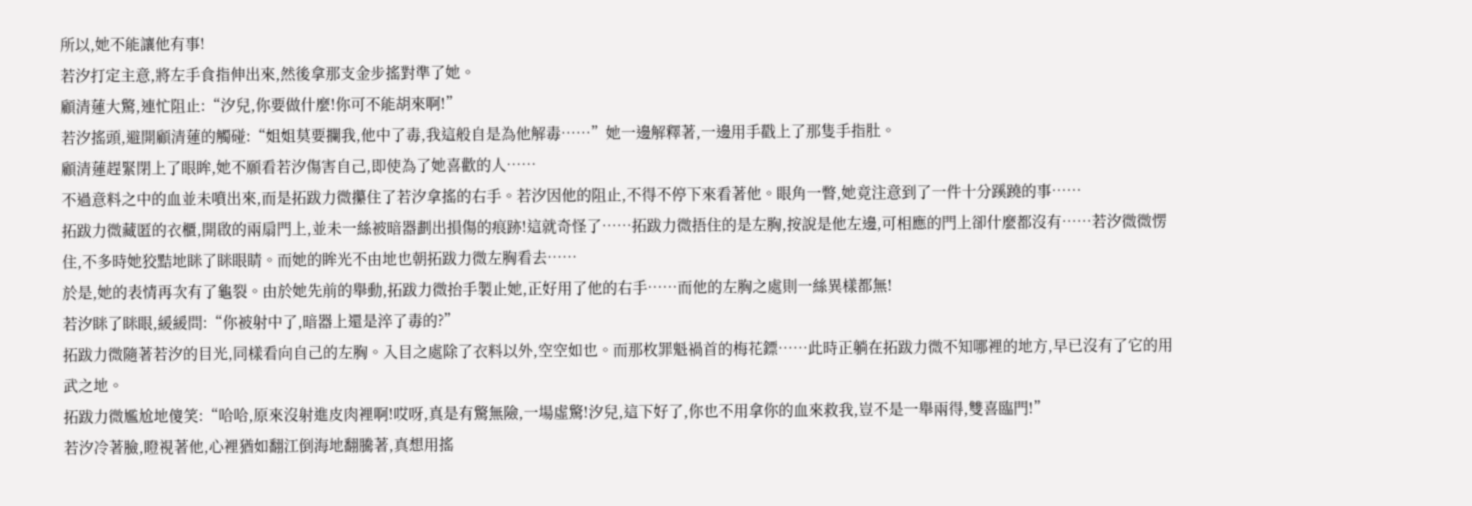所以,她不能讓他有事!
若汐打定主意,將左手食指伸出來,然後拿那支金步搖對準了她。
顧清蓮大驚,連忙阻止:“汐兒,你要做什麼!你可不能胡來啊!”
若汐搖頭,避開顧清蓮的觸碰:“姐姐莫要攔我,他中了毒,我這般自是為他解毒……”她一邊解釋著,一邊用手戳上了那隻手指肚。
顧清蓮趕緊閉上了眼眸,她不願看若汐傷害自己,即使為了她喜歡的人……
不過意料之中的血並未噴出來,而是拓跋力微攥住了若汐拿搖的右手。若汐因他的阻止,不得不停下來看著他。眼角一瞥,她竟注意到了一件十分蹊蹺的事……
拓跋力微藏匿的衣櫃,開啟的兩扇門上,並未一絲被暗器劃出損傷的痕跡!這就奇怪了……拓跋力微捂住的是左胸,按說是他左邊,可相應的門上卻什麼都沒有……若汐微微愣住,不多時她狡黠地眯了眯眼睛。而她的眸光不由地也朝拓跋力微左胸看去……
於是,她的表情再次有了龜裂。由於她先前的舉動,拓跋力微抬手製止她,正好用了他的右手……而他的左胸之處則一絲異樣都無!
若汐眯了眯眼,緩緩問:“你被射中了,暗器上還是淬了毒的?”
拓跋力微隨著若汐的目光,同樣看向自己的左胸。入目之處除了衣料以外,空空如也。而那枚罪魁禍首的梅花鏢……此時正躺在拓跋力微不知哪裡的地方,早已沒有了它的用武之地。
拓跋力微尷尬地傻笑:“哈哈,原來沒射進皮肉裡啊!哎呀,真是有驚無險,一場虛驚!汐兒,這下好了,你也不用拿你的血來救我,豈不是一舉兩得,雙喜臨門!”
若汐冷著臉,瞪視著他,心裡猶如翻江倒海地翻騰著,真想用搖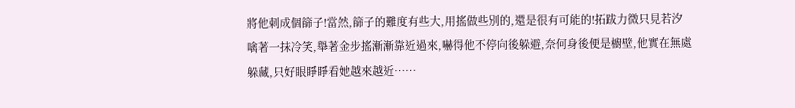將他刺成個篩子!當然,篩子的難度有些大,用搖做些別的,還是很有可能的!拓跋力微只見若汐噙著一抹冷笑,舉著金步搖漸漸靠近過來,嚇得他不停向後躲避,奈何身後便是櫥壁,他實在無處躲藏,只好眼睜睜看她越來越近……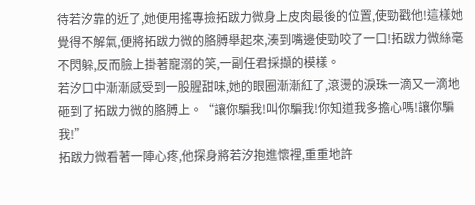待若汐靠的近了,她便用搖專撿拓跋力微身上皮肉最後的位置,使勁戳他!這樣她覺得不解氣,便將拓跋力微的胳膊舉起來,湊到嘴邊使勁咬了一口!拓跋力微絲毫不閃躲,反而臉上掛著寵溺的笑,一副任君採擷的模樣。
若汐口中漸漸感受到一股腥甜味,她的眼圈漸漸紅了,滾燙的淚珠一滴又一滴地砸到了拓跋力微的胳膊上。“讓你騙我!叫你騙我!你知道我多擔心嗎!讓你騙我!”
拓跋力微看著一陣心疼,他探身將若汐抱進懷裡,重重地許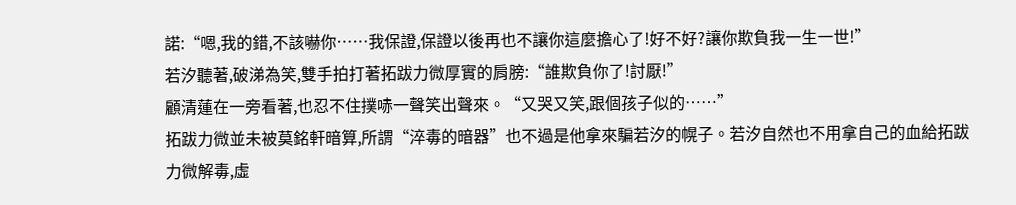諾:“嗯,我的錯,不該嚇你……我保證,保證以後再也不讓你這麼擔心了!好不好?讓你欺負我一生一世!”
若汐聽著,破涕為笑,雙手拍打著拓跋力微厚實的肩膀:“誰欺負你了!討厭!”
顧清蓮在一旁看著,也忍不住撲哧一聲笑出聲來。“又哭又笑,跟個孩子似的……”
拓跋力微並未被莫銘軒暗算,所謂“淬毒的暗器”也不過是他拿來騙若汐的幌子。若汐自然也不用拿自己的血給拓跋力微解毒,虛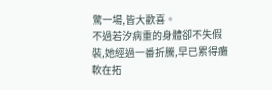驚一場,皆大歡喜。
不過若汐病重的身體卻不失假裝,她經過一番折騰,早已累得癱軟在拓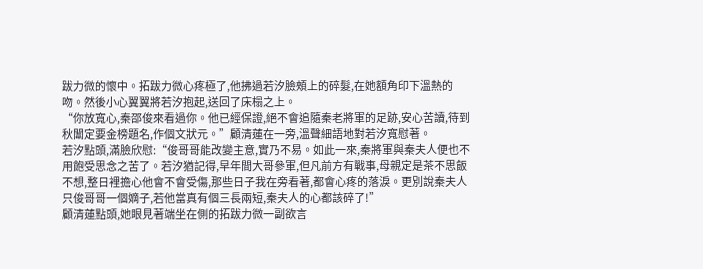跋力微的懷中。拓跋力微心疼極了,他拂過若汐臉頰上的碎髮,在她額角印下溫熱的吻。然後小心翼翼將若汐抱起,送回了床榻之上。
“你放寬心,秦邵俊來看過你。他已經保證,絕不會追隨秦老將軍的足跡,安心苦讀,待到秋闈定要金榜題名,作個文狀元。”顧清蓮在一旁,溫聲細語地對若汐寬慰著。
若汐點頭,滿臉欣慰:“俊哥哥能改變主意,實乃不易。如此一來,秦將軍與秦夫人便也不用飽受思念之苦了。若汐猶記得,早年間大哥參軍,但凡前方有戰事,母親定是茶不思飯不想,整日裡擔心他會不會受傷,那些日子我在旁看著,都會心疼的落淚。更別說秦夫人只俊哥哥一個嫡子,若他當真有個三長兩短,秦夫人的心都該碎了!”
顧清蓮點頭,她眼見著端坐在側的拓跋力微一副欲言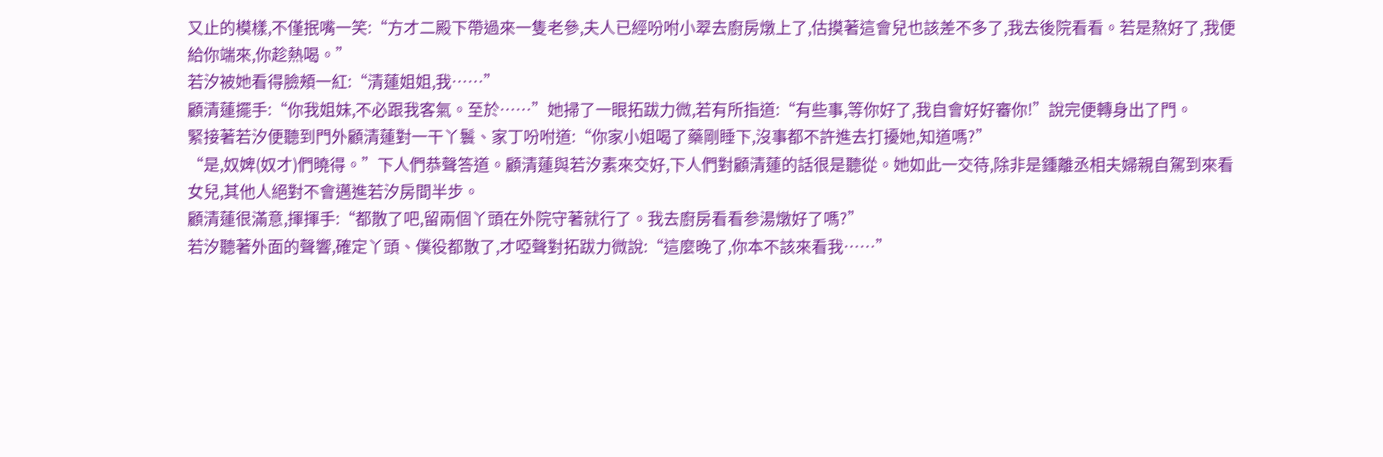又止的模樣,不僅抿嘴一笑:“方才二殿下帶過來一隻老參,夫人已經吩咐小翠去廚房燉上了,估摸著這會兒也該差不多了,我去後院看看。若是熬好了,我便給你端來,你趁熱喝。”
若汐被她看得臉頰一紅:“清蓮姐姐,我……”
顧清蓮擺手:“你我姐妹,不必跟我客氣。至於……”她掃了一眼拓跋力微,若有所指道:“有些事,等你好了,我自會好好審你!”說完便轉身出了門。
緊接著若汐便聽到門外顧清蓮對一干丫鬟、家丁吩咐道:“你家小姐喝了藥剛睡下,沒事都不許進去打擾她,知道嗎?”
“是,奴婢(奴才)們曉得。”下人們恭聲答道。顧清蓮與若汐素來交好,下人們對顧清蓮的話很是聽從。她如此一交待,除非是鍾離丞相夫婦親自駕到來看女兒,其他人絕對不會邁進若汐房間半步。
顧清蓮很滿意,揮揮手:“都散了吧,留兩個丫頭在外院守著就行了。我去廚房看看参湯燉好了嗎?”
若汐聽著外面的聲響,確定丫頭、僕役都散了,才啞聲對拓跋力微說:“這麼晚了,你本不該來看我……”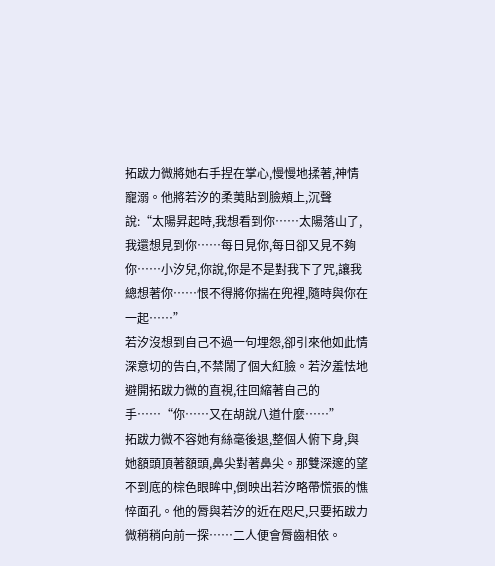拓跋力微將她右手捏在掌心,慢慢地揉著,神情寵溺。他將若汐的柔荑貼到臉頰上,沉聲說:“太陽昇起時,我想看到你……太陽落山了,我還想見到你……每日見你,每日卻又見不夠你……小汐兒,你說,你是不是對我下了咒,讓我總想著你……恨不得將你揣在兜裡,隨時與你在一起……”
若汐沒想到自己不過一句埋怨,卻引來他如此情深意切的告白,不禁鬧了個大紅臉。若汐羞怯地避開拓跋力微的直視,往回縮著自己的手……“你……又在胡說八道什麼……”
拓跋力微不容她有絲毫後退,整個人俯下身,與她額頭頂著額頭,鼻尖對著鼻尖。那雙深邃的望不到底的棕色眼眸中,倒映出若汐略帶慌張的憔悴面孔。他的脣與若汐的近在咫尺,只要拓跋力微稍稍向前一探……二人便會脣齒相依。